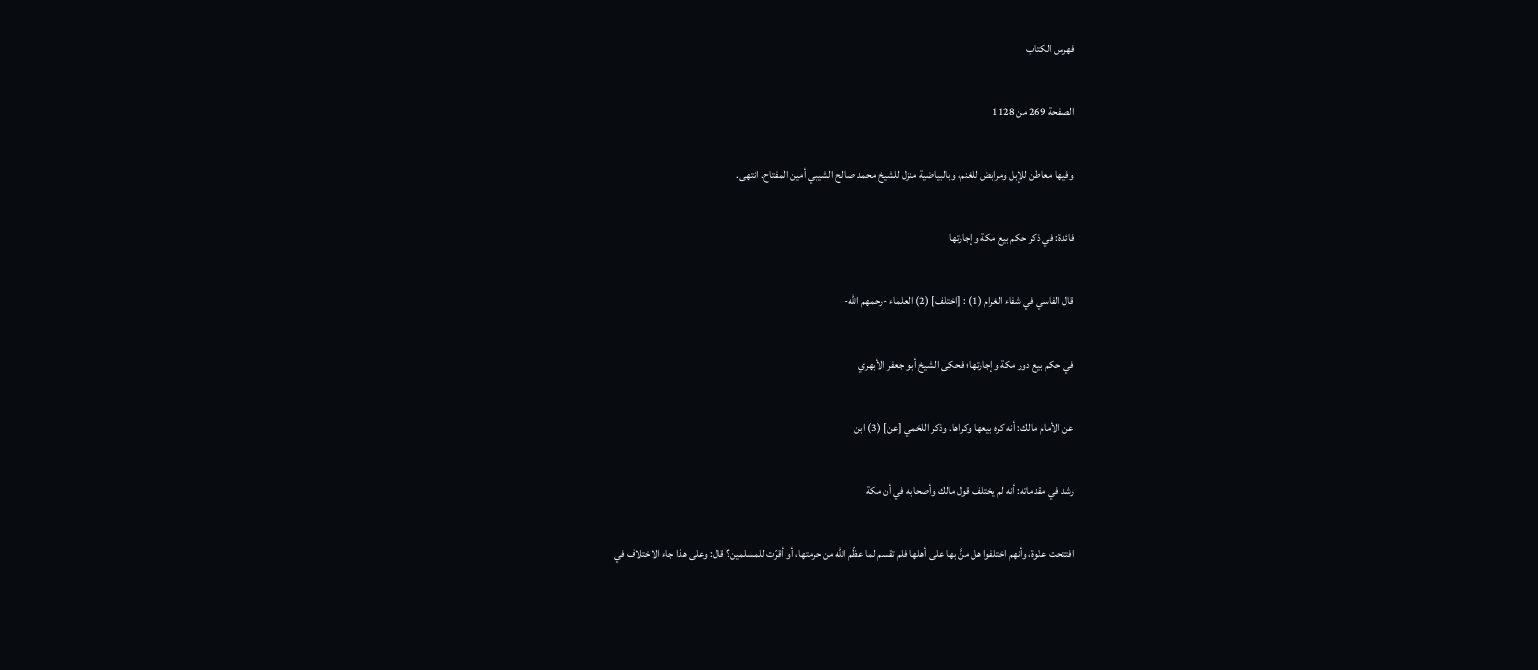فهرس الكتاب

الصفحة 269 من 1128

وفيها معاطن للإبل ومرابض للغنم، وبالبياضية منزل للشيخ محمد صالح الشيبي أمين المفتاح. انتهى.

فائدة: في ذكر حكم بيع مكة وإجارتها

قال الفاسي في شفاء الغرام (1) : [اختلف] (2) العلماء -رحمهم الله-

في حكم بيع دور مكة وإجارتها؛ فحكى الشيخ أبو جعفر الأبهري

عن الأمام مالك: أنه كره بيعها وكراها. وذكر اللخمي [عن] (3) ابن

رشد في مقدماته: أنه لم يختلف قول مالك وأصحابه في أن مكة

افتتحت عنْوة، وأنهم اختلفوا هل منَّ بها على أهلها فلم تقسم لما عظّم الله من حرمتها، أو أقرّت للمسلمين؟ قال: وعلى هذا جاء الاختلاف في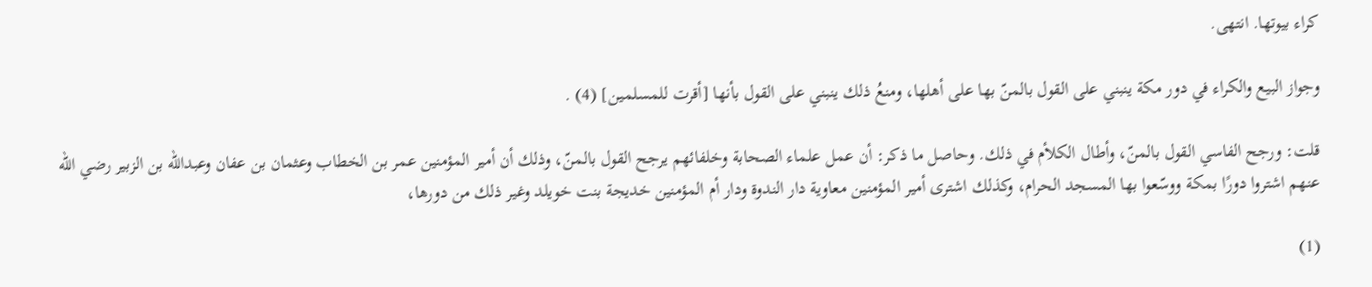كراء بيوتها. انتهى.

وجواز البيع والكراء في دور مكة ينبني على القول بالمنّ بها على أهلها، ومنعُ ذلك ينبني على القول بأنها [أقرت للمسلمين] (4) .

قلت: ورجح الفاسي القول بالمنّ، وأطال الكلأم في ذلك. وحاصل ما ذكر: أن عمل علماء الصحابة وخلفائهم يرجح القول بالمنّ، وذلك أن أمير المؤمنين عمر بن الخطاب وعثمان بن عفان وعبدالله بن الزبير رضي الله عنهم اشتروا دورًا بمكة ووسّعوا بها المسجد الحرام، وكذلك اشترى أمير المؤمنين معاوية دار الندوة ودار أم المؤمنين خديجة بنت خويلد وغير ذلك من دورها،

(1)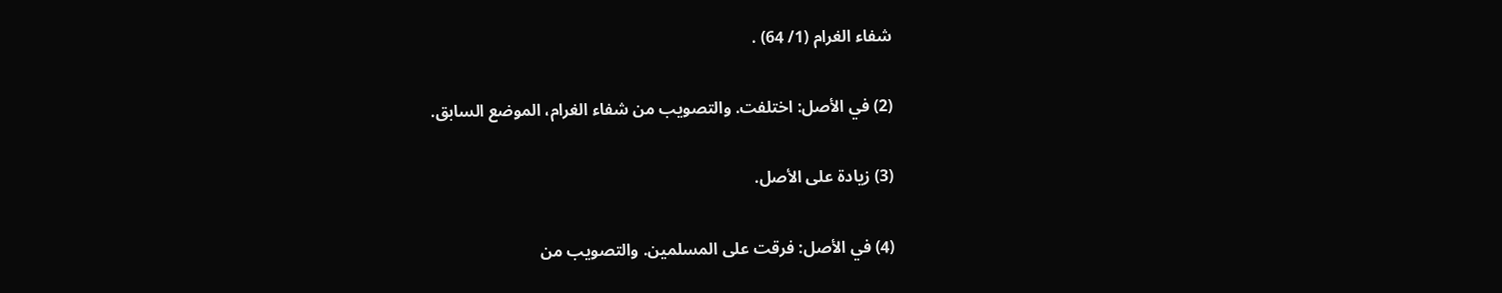شفاء الغرام (1/ 64) .

(2) في الأصل: اختلفت. والتصويب من شفاء الغرام، الموضع السابق.

(3) زيادة على الأصل.

(4) في الأصل: فرقت على المسلمين. والتصويب من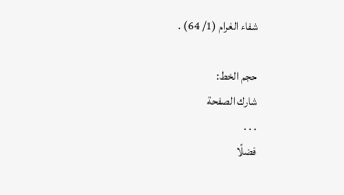شفاء الغرام (1/ 64) .

حجم الخط:
شارك الصفحة
. . .
فضلًا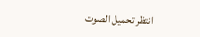انتظر تحميل الصوت